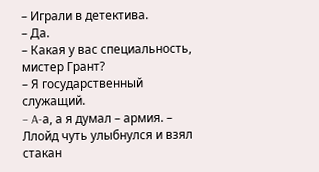– Играли в детектива.
– Да.
– Какая у вас специальность, мистер Грант?
– Я государственный служащий.
– A-а, а я думал – армия. – Ллойд чуть улыбнулся и взял стакан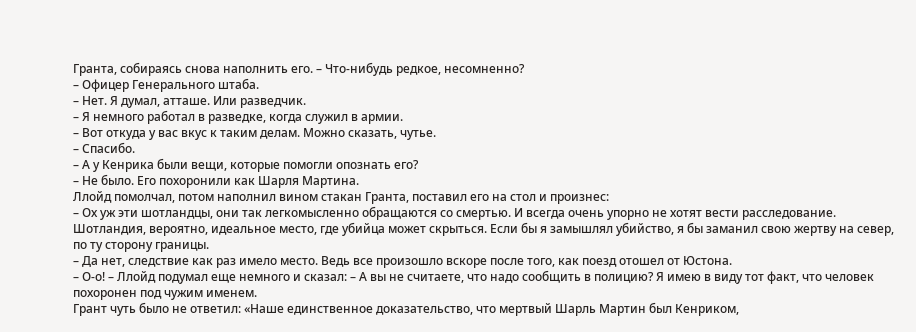Гранта, собираясь снова наполнить его. – Что-нибудь редкое, несомненно?
– Офицер Генерального штаба.
– Нет. Я думал, атташе. Или разведчик.
– Я немного работал в разведке, когда служил в армии.
– Вот откуда у вас вкус к таким делам. Можно сказать, чутье.
– Спасибо.
– А у Кенрика были вещи, которые помогли опознать его?
– Не было. Его похоронили как Шарля Мартина.
Ллойд помолчал, потом наполнил вином стакан Гранта, поставил его на стол и произнес:
– Ох уж эти шотландцы, они так легкомысленно обращаются со смертью. И всегда очень упорно не хотят вести расследование. Шотландия, вероятно, идеальное место, где убийца может скрыться. Если бы я замышлял убийство, я бы заманил свою жертву на север, по ту сторону границы.
– Да нет, следствие как раз имело место. Ведь все произошло вскоре после того, как поезд отошел от Юстона.
– О-о! – Ллойд подумал еще немного и сказал: – А вы не считаете, что надо сообщить в полицию? Я имею в виду тот факт, что человек похоронен под чужим именем.
Грант чуть было не ответил: «Наше единственное доказательство, что мертвый Шарль Мартин был Кенриком,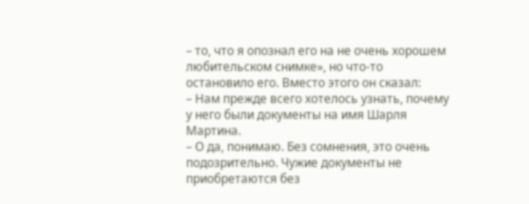– то, что я опознал его на не очень хорошем любительском снимке», но что-то остановило его. Вместо этого он сказал:
– Нам прежде всего хотелось узнать, почему у него были документы на имя Шарля Мартина.
– О да, понимаю. Без сомнения, это очень подозрительно. Чужие документы не приобретаются без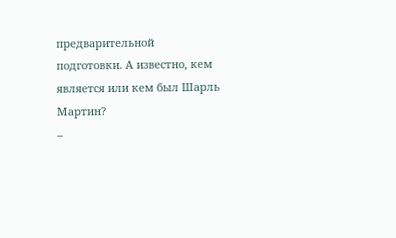предварительной подготовки. А известно, кем является или кем был Шарль Мартин?
–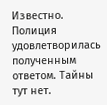Известно. Полиция удовлетворилась полученным ответом. Тайны тут нет.